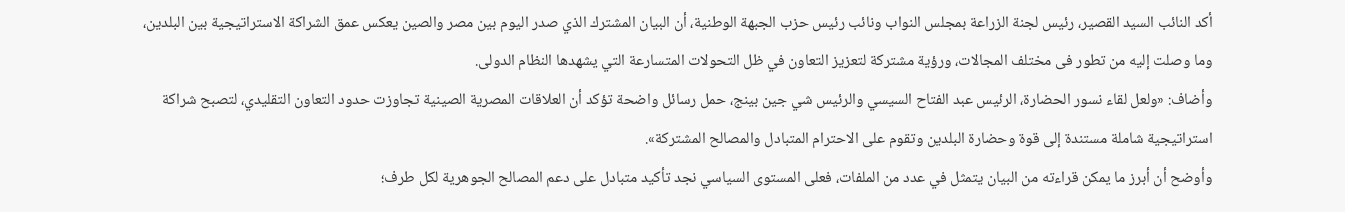أكد النائب السيد القصير، رئيس لجنة الزراعة بمجلس النواب ونائب رئيس حزب الجبهة الوطنية، أن البيان المشترك الذي صدر اليوم بين مصر والصين يعكس عمق الشراكة الاستراتيجية بين البلدين، وما وصلت إليه من تطور فى مختلف المجالات، ورؤية مشتركة لتعزيز التعاون في ظل التحولات المتسارعة التي يشهدها النظام الدولى.
وأضاف: «ولعل لقاء نسور الحضارة، الرئيس عبد الفتاح السيسي والرئيس شي جين بينج، حمل رسائل واضحة تؤكد أن العلاقات المصرية الصينية تجاوزت حدود التعاون التقليدي، لتصبح شراكة استراتيجية شاملة مستندة إلى قوة وحضارة البلدين وتقوم على الاحترام المتبادل والمصالح المشتركة».
وأوضح أن أبرز ما يمكن قراءته من البيان يتمثل في عدد من الملفات، فعلى المستوى السياسي نجد تأكيد متبادل على دعم المصالح الجوهرية لكل طرف؛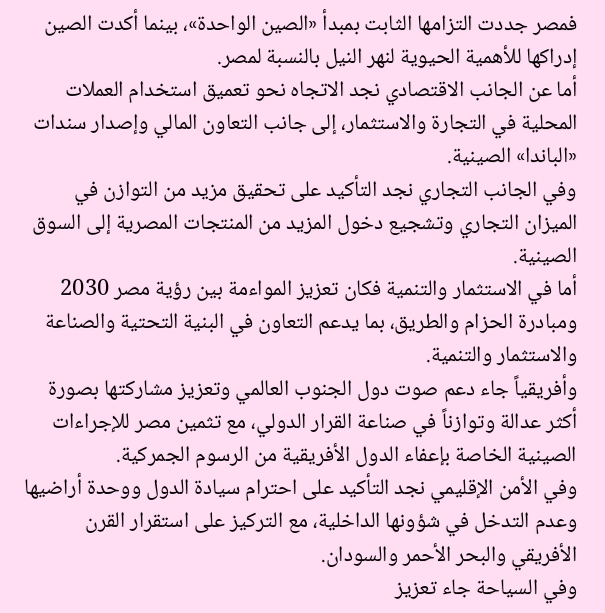فمصر جددت التزامها الثابت بمبدأ «الصين الواحدة»، بينما أكدت الصين إدراكها للأهمية الحيوية لنهر النيل بالنسبة لمصر.
أما عن الجانب الاقتصادي نجد الاتجاه نحو تعميق استخدام العملات المحلية في التجارة والاستثمار، إلى جانب التعاون المالي وإصدار سندات «الباندا» الصينية.
وفي الجانب التجاري نجد التأكيد على تحقيق مزيد من التوازن في الميزان التجاري وتشجيع دخول المزيد من المنتجات المصرية إلى السوق الصينية.
أما في الاستثمار والتنمية فكان تعزيز المواءمة بين رؤية مصر 2030 ومبادرة الحزام والطريق، بما يدعم التعاون في البنية التحتية والصناعة والاستثمار والتنمية.
وأفريقياً جاء دعم صوت دول الجنوب العالمي وتعزيز مشاركتها بصورة أكثر عدالة وتوازناً في صناعة القرار الدولي، مع تثمين مصر للإجراءات الصينية الخاصة بإعفاء الدول الأفريقية من الرسوم الجمركية.
وفي الأمن الإقليمي نجد التأكيد على احترام سيادة الدول ووحدة أراضيها وعدم التدخل في شؤونها الداخلية، مع التركيز على استقرار القرن الأفريقي والبحر الأحمر والسودان.
وفي السياحة جاء تعزيز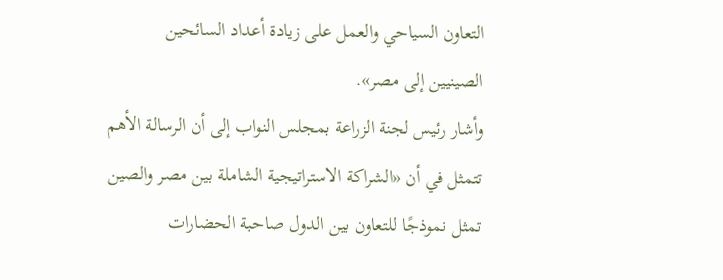التعاون السياحي والعمل على زيادة أعداد السائحين الصينيين إلى مصر».
وأشار رئيس لجنة الزراعة بمجلس النواب إلى أن الرسالة الأهم تتمثل في أن «الشراكة الاستراتيجية الشاملة بين مصر والصين تمثل نموذجًا للتعاون بين الدول صاحبة الحضارات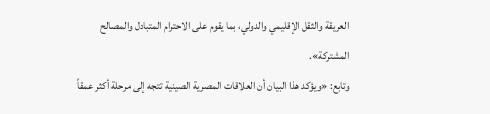العريقة والثقل الإقليمي والدولي، بما يقوم على الاحترام المتبادل والمصالح المشتركة».
وتابع: «ويؤكد هذا البيان أن العلاقات المصرية الصينية تتجه إلى مرحلة أكثر عمقاً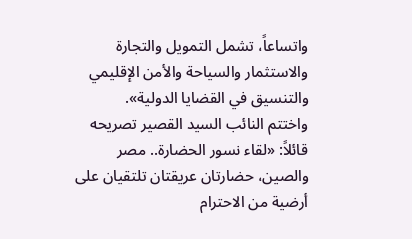واتساعاً، تشمل التمويل والتجارة والاستثمار والسياحة والأمن الإقليمي والتنسيق في القضايا الدولية».
واختتم النائب السيد القصير تصريحه قائلاً: «لقاء نسور الحضارة.. مصر والصين، حضارتان عريقتان تلتقيان على أرضية من الاحترام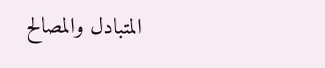المتبادل والمصالح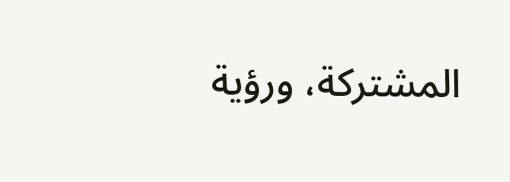المشتركة، ورؤية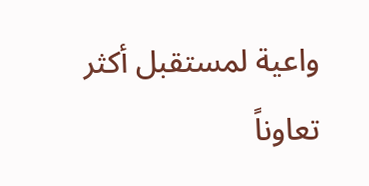واعية لمستقبل أكثر تعاوناً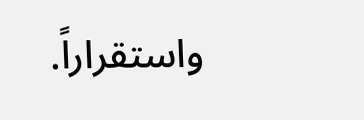واستقراراً.